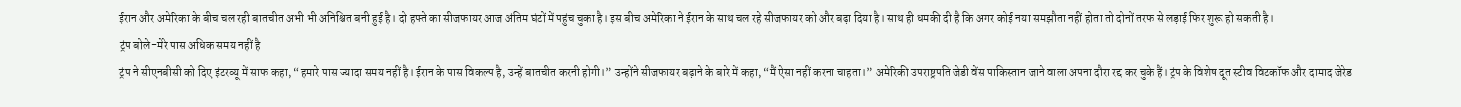ईरान और अमेरिका के बीच चल रही बातचीत अभी भी अनिश्चित बनी हुई है। दो हफ्ते का सीजफायर आज अंतिम घंटों में पहुंच चुका है। इस बीच अमेरिका ने ईरान के साथ चल रहे सीजफायर को और बढ़ा दिया है। साथ ही धमकी दी है कि अगर कोई नया समझौता नहीं होता तो दोनों तरफ से लड़ाई फिर शुरू हो सकती है।
ट्रंप बोले-मेरे पास अधिक समय नहीं है
ट्रंप ने सीएनबीसी को दिए इंटरव्यू में साफ कहा, “हमारे पास ज्यादा समय नहीं है। ईरान के पास विकल्प है, उन्हें बातचीत करनी होगी।” उन्होंने सीजफायर बढ़ाने के बारे में कहा, “मैं ऐसा नहीं करना चाहता।” अमेरिकी उपराष्ट्रपति जेडी वेंस पाकिस्तान जाने वाला अपना दौरा रद्द कर चुके हैं। ट्रंप के विशेष दूत स्टीव विटकॉफ और दामाद जेरेड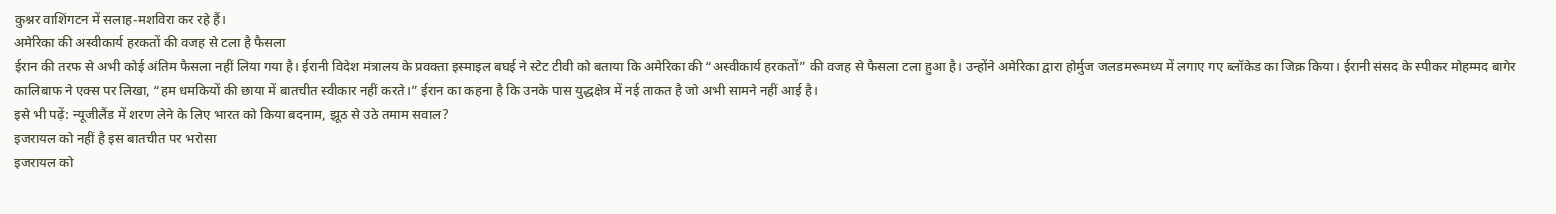कुश्नर वाशिंगटन में सलाह-मशविरा कर रहे हैं।
अमेरिका की अस्वीकार्य हरकतों की वजह से टला है फैसला
ईरान की तरफ से अभी कोई अंतिम फैसला नहीं लिया गया है। ईरानी विदेश मंत्रालय के प्रवक्ता इस्माइल बघई ने स्टेट टीवी को बताया कि अमेरिका की “अस्वीकार्य हरकतों” की वजह से फैसला टला हुआ है। उन्होंने अमेरिका द्वारा होर्मुज जलडमरूमध्य में लगाए गए ब्लॉकेड का जिक्र किया। ईरानी संसद के स्पीकर मोहम्मद बागेर कालिबाफ ने एक्स पर लिखा, “हम धमकियों की छाया में बातचीत स्वीकार नहीं करते।” ईरान का कहना है कि उनके पास युद्धक्षेत्र में नई ताकत है जो अभी सामने नहीं आई है।
इसे भी पढ़ें: न्यूजीलैंड में शरण लेने के लिए भारत को किया बदनाम, झूठ से उठे तमाम सवाल?
इजरायल को नहीं है इस बातचीत पर भरोसा
इजरायल को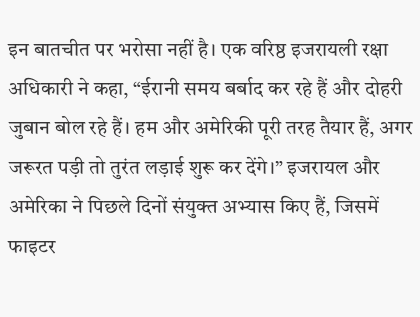इन बातचीत पर भरोसा नहीं है। एक वरिष्ठ इजरायली रक्षा अधिकारी ने कहा, “ईरानी समय बर्बाद कर रहे हैं और दोहरी जुबान बोल रहे हैं। हम और अमेरिकी पूरी तरह तैयार हैं, अगर जरूरत पड़ी तो तुरंत लड़ाई शुरू कर देंगे।” इजरायल और अमेरिका ने पिछले दिनों संयुक्त अभ्यास किए हैं, जिसमें फाइटर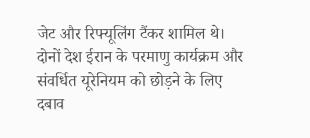जेट और रिफ्यूलिंग टैंकर शामिल थे। दोनों देश ईरान के परमाणु कार्यक्रम और संवर्धित यूरेनियम को छोड़ने के लिए दबाव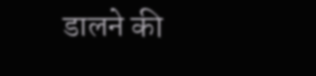डालने की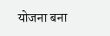योजना बना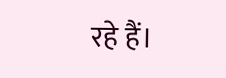रहे हैं।